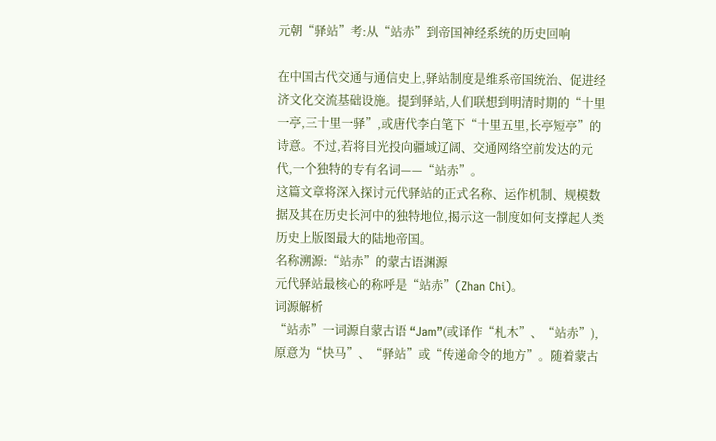元朝“驿站”考:从“站赤”到帝国神经系统的历史回响

在中国古代交通与通信史上,驿站制度是维系帝国统治、促进经济文化交流基础设施。提到驿站,人们联想到明清时期的“十里一亭,三十里一驿”,或唐代李白笔下“十里五里,长亭短亭”的诗意。不过,若将目光投向疆域辽阔、交通网络空前发达的元代,一个独特的专有名词——“站赤”。
这篇文章将深入探讨元代驿站的正式名称、运作机制、规模数据及其在历史长河中的独特地位,揭示这一制度如何支撑起人类历史上版图最大的陆地帝国。
名称溯源:“站赤”的蒙古语渊源
元代驿站最核心的称呼是“站赤”(Zhan Chi)。
词源解析
“站赤”一词源自蒙古语 “Jam”(或译作“札木”、“站赤”),原意为“快马”、“驿站”或“传递命令的地方”。随着蒙古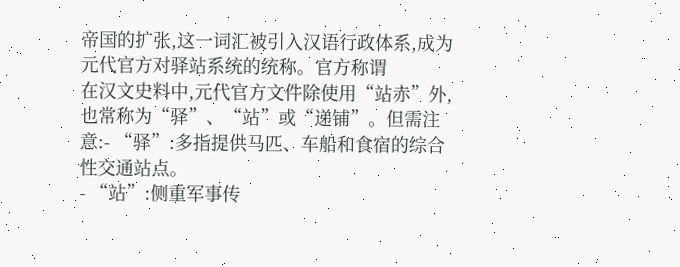帝国的扩张,这一词汇被引入汉语行政体系,成为元代官方对驿站系统的统称。官方称谓
在汉文史料中,元代官方文件除使用“站赤”外,也常称为“驿”、“站”或“递铺”。但需注意:- “驿”:多指提供马匹、车船和食宿的综合性交通站点。
- “站”:侧重军事传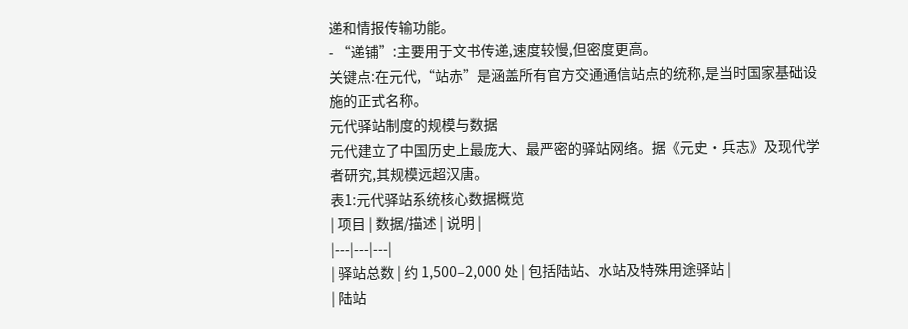递和情报传输功能。
- “递铺”:主要用于文书传递,速度较慢,但密度更高。
关键点:在元代,“站赤”是涵盖所有官方交通通信站点的统称,是当时国家基础设施的正式名称。
元代驿站制度的规模与数据
元代建立了中国历史上最庞大、最严密的驿站网络。据《元史·兵志》及现代学者研究,其规模远超汉唐。
表1:元代驿站系统核心数据概览
| 项目 | 数据/描述 | 说明 |
|---|---|---|
| 驿站总数 | 约 1,500–2,000 处 | 包括陆站、水站及特殊用途驿站 |
| 陆站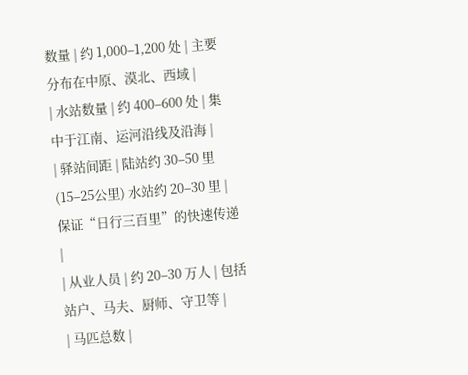数量 | 约 1,000–1,200 处 | 主要分布在中原、漠北、西域 |
| 水站数量 | 约 400–600 处 | 集中于江南、运河沿线及沿海 |
| 驿站间距 | 陆站约 30–50 里(15–25公里) 水站约 20–30 里 |
保证“日行三百里”的快速传递 |
| 从业人员 | 约 20–30 万人 | 包括站户、马夫、厨师、守卫等 |
| 马匹总数 |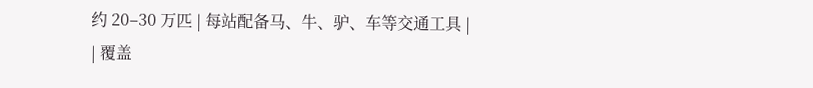约 20–30 万匹 | 每站配备马、牛、驴、车等交通工具 |
| 覆盖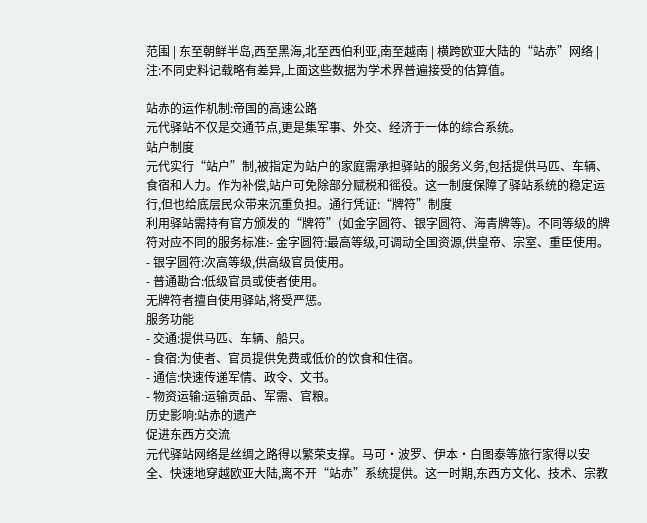范围 | 东至朝鲜半岛,西至黑海,北至西伯利亚,南至越南 | 横跨欧亚大陆的“站赤”网络 |
注:不同史料记载略有差异,上面这些数据为学术界普遍接受的估算值。

站赤的运作机制:帝国的高速公路
元代驿站不仅是交通节点,更是集军事、外交、经济于一体的综合系统。
站户制度
元代实行“站户”制,被指定为站户的家庭需承担驿站的服务义务,包括提供马匹、车辆、食宿和人力。作为补偿,站户可免除部分赋税和徭役。这一制度保障了驿站系统的稳定运行,但也给底层民众带来沉重负担。通行凭证:“牌符”制度
利用驿站需持有官方颁发的“牌符”(如金字圆符、银字圆符、海青牌等)。不同等级的牌符对应不同的服务标准:- 金字圆符:最高等级,可调动全国资源,供皇帝、宗室、重臣使用。
- 银字圆符:次高等级,供高级官员使用。
- 普通勘合:低级官员或使者使用。
无牌符者擅自使用驿站,将受严惩。
服务功能
- 交通:提供马匹、车辆、船只。
- 食宿:为使者、官员提供免费或低价的饮食和住宿。
- 通信:快速传递军情、政令、文书。
- 物资运输:运输贡品、军需、官粮。
历史影响:站赤的遗产
促进东西方交流
元代驿站网络是丝绸之路得以繁荣支撑。马可·波罗、伊本·白图泰等旅行家得以安全、快速地穿越欧亚大陆,离不开“站赤”系统提供。这一时期,东西方文化、技术、宗教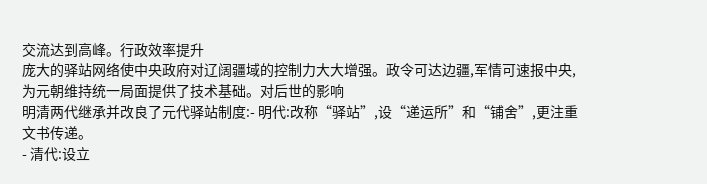交流达到高峰。行政效率提升
庞大的驿站网络使中央政府对辽阔疆域的控制力大大增强。政令可达边疆,军情可速报中央,为元朝维持统一局面提供了技术基础。对后世的影响
明清两代继承并改良了元代驿站制度:- 明代:改称“驿站”,设“递运所”和“铺舍”,更注重文书传递。
- 清代:设立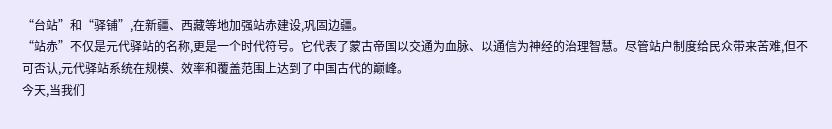“台站”和“驿铺”,在新疆、西藏等地加强站赤建设,巩固边疆。
“站赤”不仅是元代驿站的名称,更是一个时代符号。它代表了蒙古帝国以交通为血脉、以通信为神经的治理智慧。尽管站户制度给民众带来苦难,但不可否认,元代驿站系统在规模、效率和覆盖范围上达到了中国古代的巅峰。
今天,当我们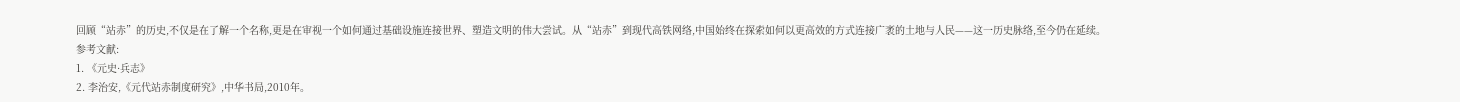回顾“站赤”的历史,不仅是在了解一个名称,更是在审视一个如何通过基础设施连接世界、塑造文明的伟大尝试。从“站赤”到现代高铁网络,中国始终在探索如何以更高效的方式连接广袤的土地与人民——这一历史脉络,至今仍在延续。
参考文献:
1. 《元史·兵志》
2. 李治安,《元代站赤制度研究》,中华书局,2010年。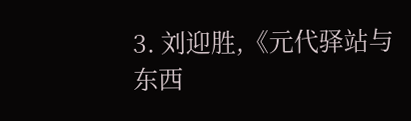3. 刘迎胜,《元代驿站与东西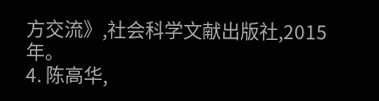方交流》,社会科学文献出版社,2015年。
4. 陈高华,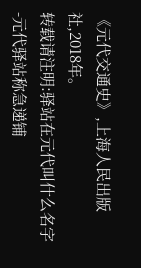《元代交通史》,上海人民出版社,2018年。
转载请注明:驿站在元代叫什么名字-元代驿站称急递铺